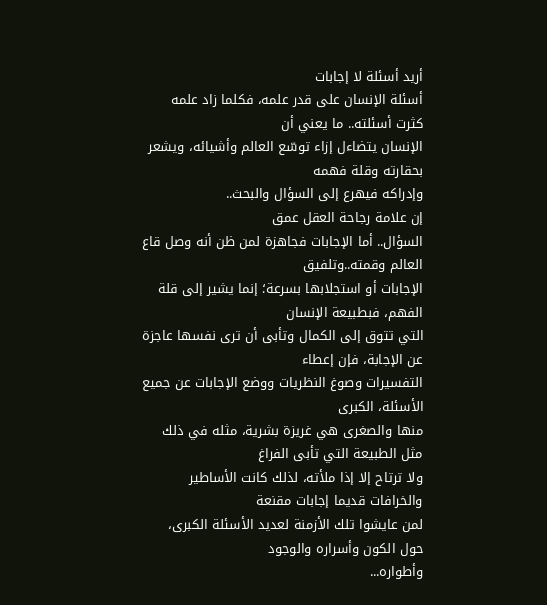أريد أسئلة لا إجابات
أسئلة الإنسان على قدر علمه، فكلما زاد علمه كثرت أسئلته.. ما يعني أن
الإنسان يتضاءل إزاء توسّع العالم وأشيائه، ويشعر بحقارته وقلة فهمه
وإدراكه فيهرع إلى السؤال والبحث..
إن علامة رجاحة العقل عمق
السؤال.. أما الإجابات فجاهزة لمن ظن أنه وصل قاع العالم وقمته..وتلفيق
الإجابات أو استجلابها بسرعة؛ إنما يشير إلى قلة الفهم، فبطبيعة الإنسان
التي تتوق إلى الكمال وتأبى أن ترى نفسها عاجزة عن الإجابة، فإن إعطاء
التفسيرات وصوغ النظريات ووضع الإجابات عن جميع الأسئلة، الكبرى
منها والصغرى هي غريزة بشرية، مثله في ذلك مثل الطبيعة التي تأبى الفراغ
ولا ترتاح إلا إذا ملأته، لذلك كانت الأساطير والخرافات قديما إجابات مقنعة
لمن عايشوا تلك الأزمنة لعديد الأسئلة الكبرى، حول الكون وأسراره والوجود
وأطواره...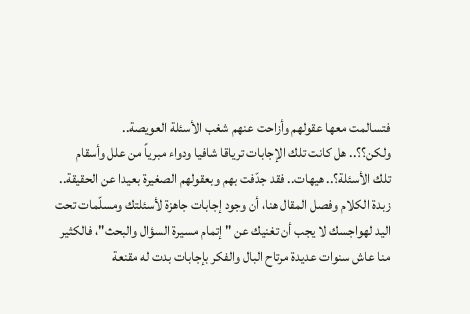فتسالمت معها عقولهم وأزاحت عنهم شغب الأسئلة العويصة..
ولكن؟؟.. هل كانت تلك الإجابات ترياقا شافيا ودواء مبرياً من علل وأسقام
تلك الأسئلة؟.. هيهات.. فقد جدّفت بهم وبعقولهم الصغيرة بعيدا عن الحقيقة..
زبدة الكلام وفصل المقال هنا، أن وجود إجابات جاهزة لأسئلتك ومسلّمات تحت
اليد لهواجسك لا يجب أن تغنيك عن " إتمام مسيرة السؤال والبحث"، فالكثير
منا عاش سنوات عديدة مرتاح البال والفكر بإجابات بدت له مقنعة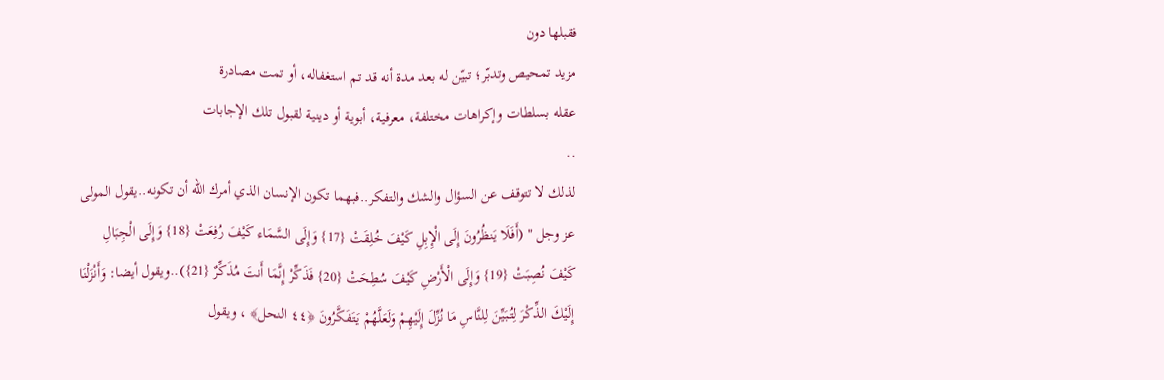فقبلها دون
مزيد تمحيص وتدبّر؛ تبيّن له بعد مدة أنه قد تم استغفاله، أو تمت مصادرة
عقله بسلطات وإكراهات مختلفة، معرفية، أبوية أو دينية لقبول تلك الإجابات
..
لذلك لا تتوقف عن السؤال والشك والتفكر..فبهما تكون الإنسان الذي أمرك الله أن تكونه..يقول المولى عز وجل " (أَفَلَا يَنظُرُونَ إِلَى الْإِبِلِ كَيْفَ خُلِقَتْ {17} وَإِلَى السَّمَاء كَيْفَ رُفِعَتْ {18} وَإِلَى الْجِبَالِ كَيْفَ نُصِبَتْ {19} وَإِلَى الْأَرْضِ كَيْفَ سُطِحَتْ {20} فَذَكِّرْ إِنَّمَا أَنتَ مُذَكِّرٌ {21})..ويقول أيضا: وَأَنْزَلْنَا إِلَيْكَ الذِّكْرَ لِتُبَيِّنَ لِلنَّاسِ مَا نُزِّلَ إِلَيْهِمْ وَلَعَلَّهُمْ يَتَفَكَّرُونَ ﴿٤٤ النحل﴾ ، ويقول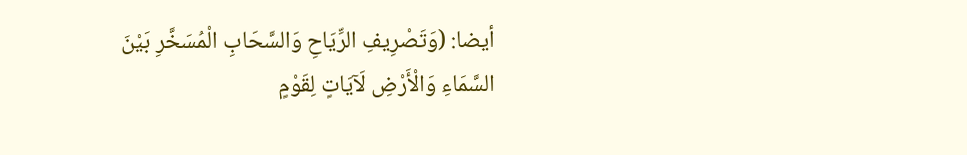أيضا: (وَتَصْرِيفِ الرِّيَاحِ وَالسَّحَابِ الْمُسَخَّرِ بَيْنَ السَّمَاءِ وَالْأَرْضِ لَآيَاتٍ لِقَوْمٍ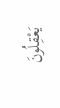يَعْقِلُونَ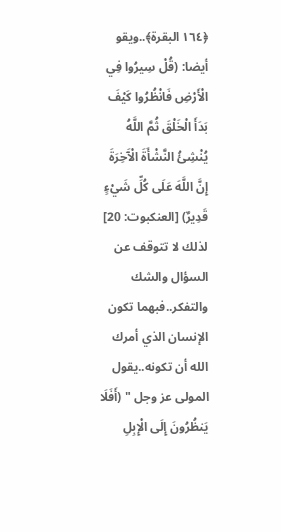﴿١٦٤ البقرة﴾..ويقو أيضا: (قُلْ سِيرُوا فِي الْأَرْضِ فَانْظُرُوا كَيْفَ بَدَأَ الْخَلْقَ ثُمَّ اللَّهُ يُنْشِئُ النَّشْأَةَ الْآَخِرَةَ إِنَّ اللَّهَ عَلَى كُلِّ شَيْءٍ قَدِيرٌ) [العنكبوت: 20]
لذلك لا تتوقف عن السؤال والشك والتفكر..فبهما تكون الإنسان الذي أمرك الله أن تكونه..يقول المولى عز وجل " (أَفَلَا يَنظُرُونَ إِلَى الْإِبِلِ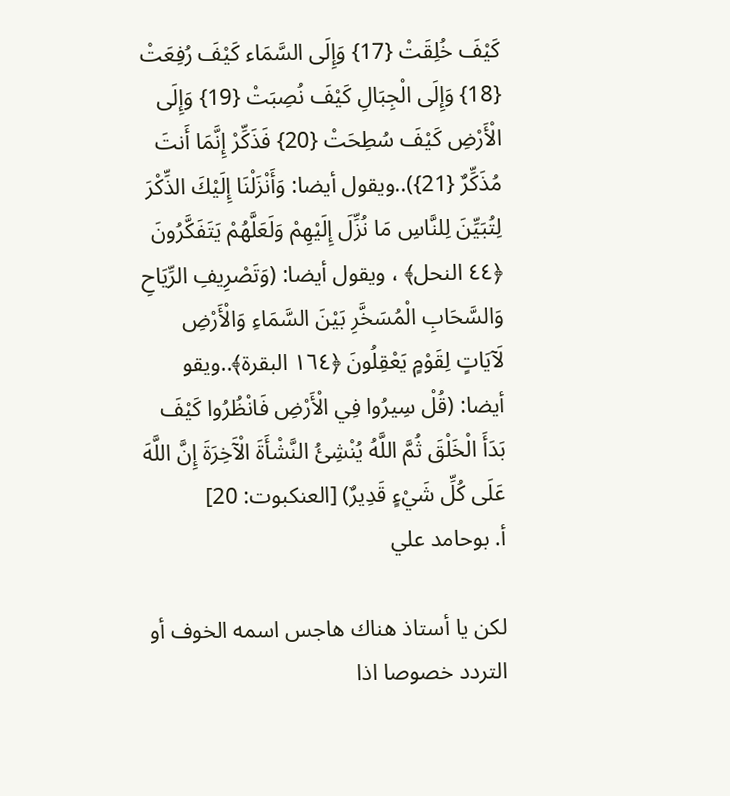كَيْفَ خُلِقَتْ {17} وَإِلَى السَّمَاء كَيْفَ رُفِعَتْ {18} وَإِلَى الْجِبَالِ كَيْفَ نُصِبَتْ {19} وَإِلَى الْأَرْضِ كَيْفَ سُطِحَتْ {20} فَذَكِّرْ إِنَّمَا أَنتَ مُذَكِّرٌ {21})..ويقول أيضا: وَأَنْزَلْنَا إِلَيْكَ الذِّكْرَ لِتُبَيِّنَ لِلنَّاسِ مَا نُزِّلَ إِلَيْهِمْ وَلَعَلَّهُمْ يَتَفَكَّرُونَ ﴿٤٤ النحل﴾ ، ويقول أيضا: (وَتَصْرِيفِ الرِّيَاحِ وَالسَّحَابِ الْمُسَخَّرِ بَيْنَ السَّمَاءِ وَالْأَرْضِ لَآيَاتٍ لِقَوْمٍ يَعْقِلُونَ ﴿١٦٤ البقرة﴾..ويقو أيضا: (قُلْ سِيرُوا فِي الْأَرْضِ فَانْظُرُوا كَيْفَ بَدَأَ الْخَلْقَ ثُمَّ اللَّهُ يُنْشِئُ النَّشْأَةَ الْآَخِرَةَ إِنَّ اللَّهَ عَلَى كُلِّ شَيْءٍ قَدِيرٌ) [العنكبوت: 20]
أ. بوحامد علي

لكن يا أستاذ هناك هاجس اسمه الخوف أو التردد خصوصا اذا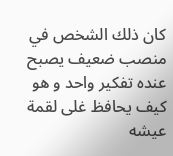كان ذلك الشخص في منصب ضعيف يصبح عنده تفكير واحد و هو كيف يحافظ غلى لقمة عيشه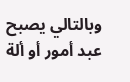وبالتالي يصبح عبد أمور أو ألة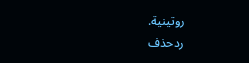روتينية.
ردحذف